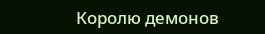Королю демонов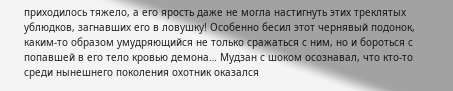приходилось тяжело, а его ярость даже не могла настигнуть этих треклятых ублюдков, загнавших его в ловушку! Особенно бесил этот чернявый подонок, каким-то образом умудряющийся не только сражаться с ним, но и бороться с попавшей в его тело кровью демона… Мудзан с шоком осознавал, что кто-то среди нынешнего поколения охотник оказался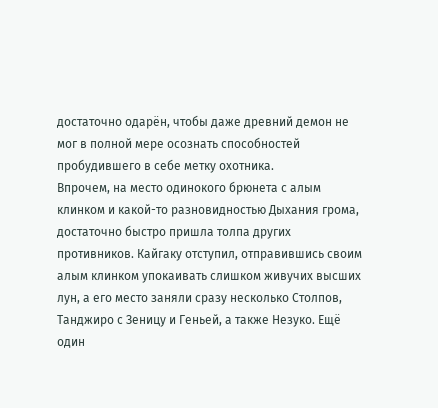достаточно одарён, чтобы даже древний демон не мог в полной мере осознать способностей пробудившего в себе метку охотника.
Впрочем, на место одинокого брюнета с алым клинком и какой-то разновидностью Дыхания грома, достаточно быстро пришла толпа других противников. Кайгаку отступил, отправившись своим алым клинком упокаивать слишком живучих высших лун, а его место заняли сразу несколько Столпов, Танджиро с Зеницу и Геньей, а также Незуко. Ещё один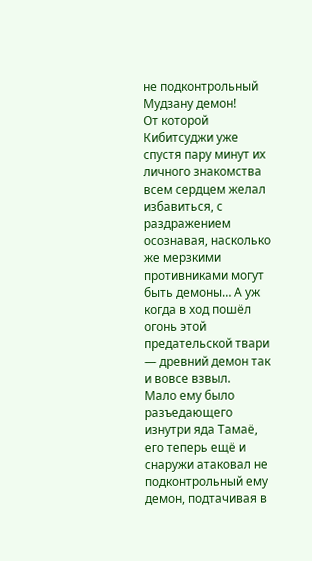не подконтрольный Мудзану демон!
От которой Кибитсуджи уже спустя пару минут их личного знакомства всем сердцем желал избавиться, с раздражением осознавая, насколько же мерзкими противниками могут быть демоны… А уж когда в ход пошёл огонь этой предательской твари — древний демон так и вовсе взвыл.
Мало ему было разъедающего изнутри яда Тамаё, его теперь ещё и снаружи атаковал не подконтрольный ему демон, подтачивая в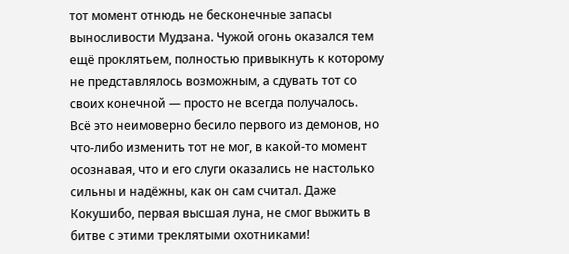тот момент отнюдь не бесконечные запасы выносливости Мудзана. Чужой огонь оказался тем ещё проклятьем, полностью привыкнуть к которому не представлялось возможным, а сдувать тот со своих конечной — просто не всегда получалось.
Всё это неимоверно бесило первого из демонов, но что-либо изменить тот не мог, в какой-то момент осознавая, что и его слуги оказались не настолько сильны и надёжны, как он сам считал. Даже Кокушибо, первая высшая луна, не смог выжить в битве с этими треклятыми охотниками!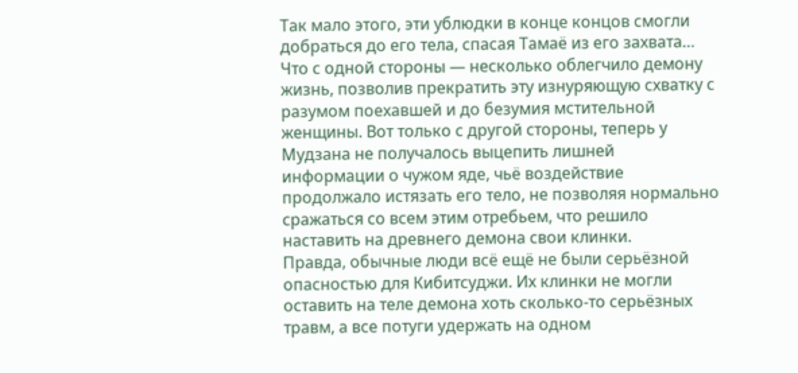Так мало этого, эти ублюдки в конце концов смогли добраться до его тела, спасая Тамаё из его захвата… Что с одной стороны — несколько облегчило демону жизнь, позволив прекратить эту изнуряющую схватку с разумом поехавшей и до безумия мстительной женщины. Вот только с другой стороны, теперь у Мудзана не получалось выцепить лишней информации о чужом яде, чьё воздействие продолжало истязать его тело, не позволяя нормально сражаться со всем этим отребьем, что решило наставить на древнего демона свои клинки.
Правда, обычные люди всё ещё не были серьёзной опасностью для Кибитсуджи. Их клинки не могли оставить на теле демона хоть сколько-то серьёзных травм, а все потуги удержать на одном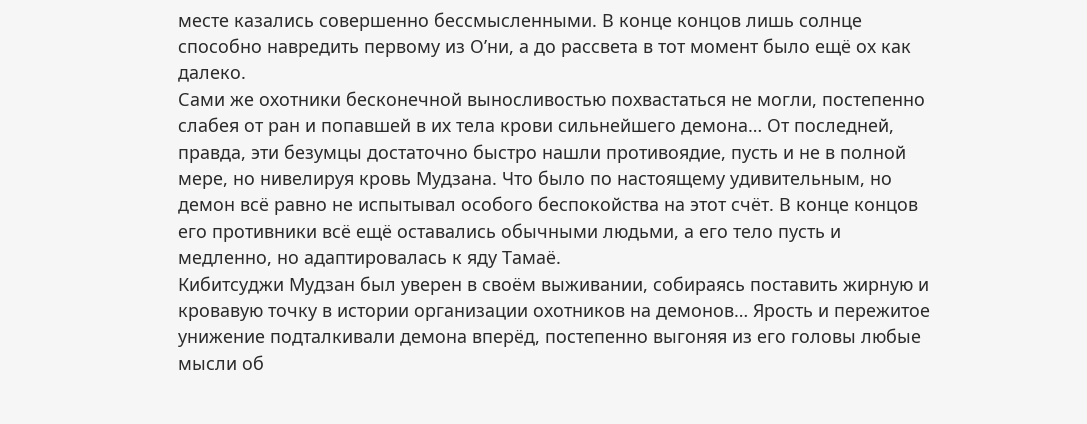месте казались совершенно бессмысленными. В конце концов лишь солнце способно навредить первому из О’ни, а до рассвета в тот момент было ещё ох как далеко.
Сами же охотники бесконечной выносливостью похвастаться не могли, постепенно слабея от ран и попавшей в их тела крови сильнейшего демона… От последней, правда, эти безумцы достаточно быстро нашли противоядие, пусть и не в полной мере, но нивелируя кровь Мудзана. Что было по настоящему удивительным, но демон всё равно не испытывал особого беспокойства на этот счёт. В конце концов его противники всё ещё оставались обычными людьми, а его тело пусть и медленно, но адаптировалась к яду Тамаё.
Кибитсуджи Мудзан был уверен в своём выживании, собираясь поставить жирную и кровавую точку в истории организации охотников на демонов… Ярость и пережитое унижение подталкивали демона вперёд, постепенно выгоняя из его головы любые мысли об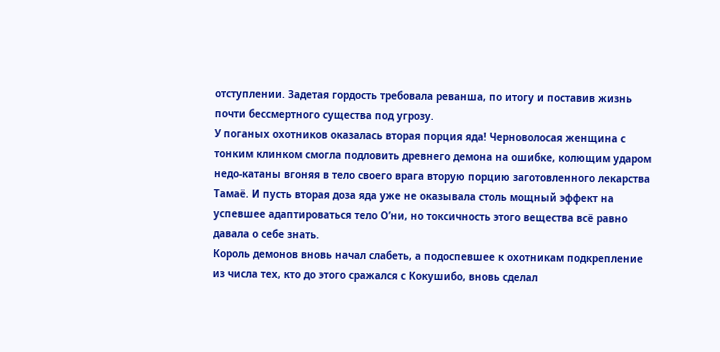отступлении. Задетая гордость требовала реванша, по итогу и поставив жизнь почти бессмертного существа под угрозу.
У поганых охотников оказалась вторая порция яда! Черноволосая женщина с тонким клинком смогла подловить древнего демона на ошибке, колющим ударом недо-катаны вгоняя в тело своего врага вторую порцию заготовленного лекарства Тамаё. И пусть вторая доза яда уже не оказывала столь мощный эффект на успевшее адаптироваться тело О’ни, но токсичность этого вещества всё равно давала о себе знать.
Король демонов вновь начал слабеть, а подоспевшее к охотникам подкрепление из числа тех, кто до этого сражался с Кокушибо, вновь сделал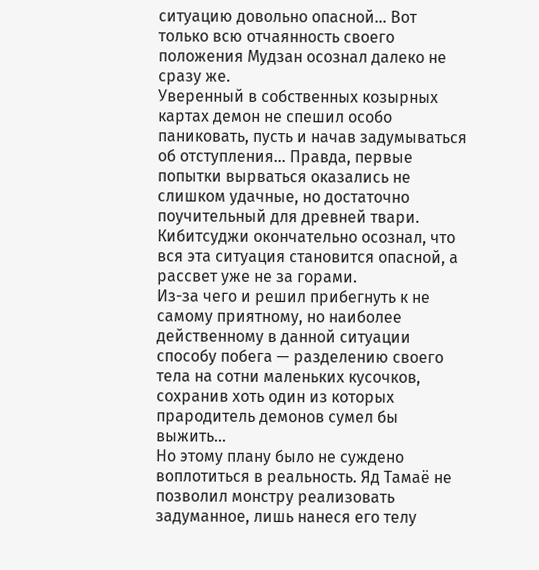ситуацию довольно опасной… Вот только всю отчаянность своего положения Мудзан осознал далеко не сразу же.
Уверенный в собственных козырных картах демон не спешил особо паниковать, пусть и начав задумываться об отступления… Правда, первые попытки вырваться оказались не слишком удачные, но достаточно поучительный для древней твари. Кибитсуджи окончательно осознал, что вся эта ситуация становится опасной, а рассвет уже не за горами.
Из-за чего и решил прибегнуть к не самому приятному, но наиболее действенному в данной ситуации способу побега — разделению своего тела на сотни маленьких кусочков, сохранив хоть один из которых прародитель демонов сумел бы выжить…
Но этому плану было не суждено воплотиться в реальность. Яд Тамаё не позволил монстру реализовать задуманное, лишь нанеся его телу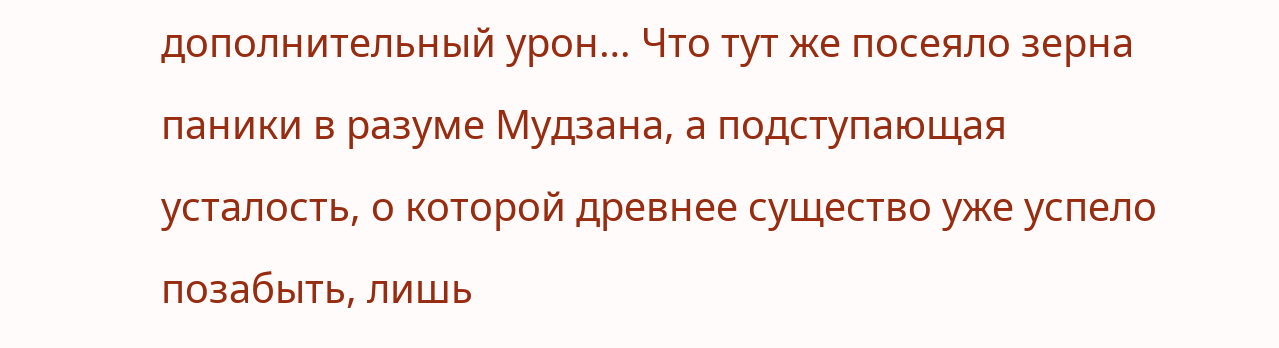дополнительный урон… Что тут же посеяло зерна паники в разуме Мудзана, а подступающая усталость, о которой древнее существо уже успело позабыть, лишь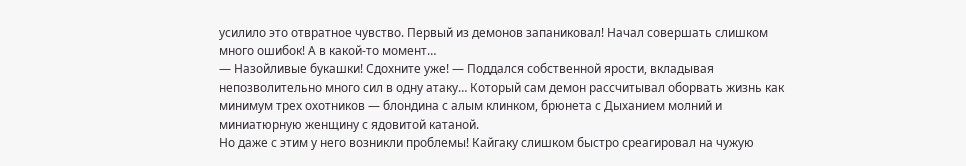усилило это отвратное чувство. Первый из демонов запаниковал! Начал совершать слишком много ошибок! А в какой-то момент…
— Назойливые букашки! Сдохните уже! — Поддался собственной ярости, вкладывая непозволительно много сил в одну атаку… Который сам демон рассчитывал оборвать жизнь как минимум трех охотников — блондина с алым клинком, брюнета с Дыханием молний и миниатюрную женщину с ядовитой катаной.
Но даже с этим у него возникли проблемы! Кайгаку слишком быстро среагировал на чужую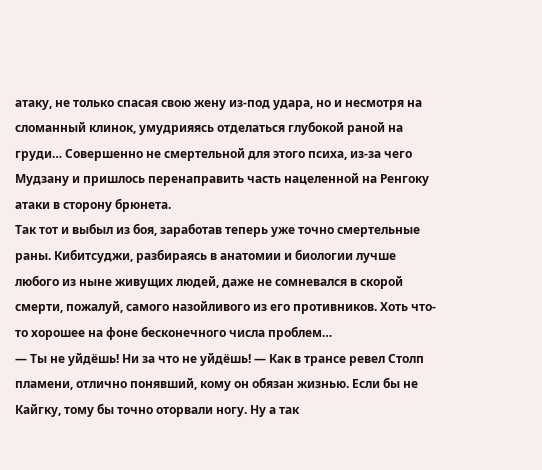атаку, не только спасая свою жену из-под удара, но и несмотря на сломанный клинок, умудрияясь отделаться глубокой раной на груди… Совершенно не смертельной для этого психа, из-за чего Мудзану и пришлось перенаправить часть нацеленной на Ренгоку атаки в сторону брюнета.
Так тот и выбыл из боя, заработав теперь уже точно смертельные раны. Кибитсуджи, разбираясь в анатомии и биологии лучше любого из ныне живущих людей, даже не сомневался в скорой смерти, пожалуй, самого назойливого из его противников. Хоть что-то хорошее на фоне бесконечного числа проблем…
— Ты не уйдёшь! Ни за что не уйдёшь! — Как в трансе ревел Столп пламени, отлично понявший, кому он обязан жизнью. Если бы не Кайгку, тому бы точно оторвали ногу. Ну а так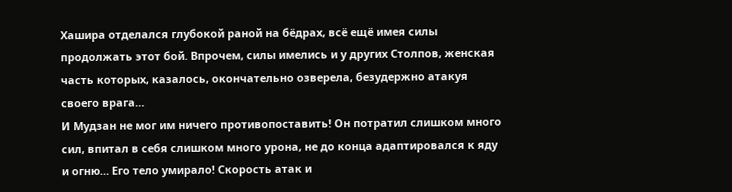Хашира отделался глубокой раной на бёдрах, всё ещё имея силы продолжать этот бой. Впрочем, силы имелись и у других Столпов, женская часть которых, казалось, окончательно озверела, безудержно атакуя своего врага…
И Мудзан не мог им ничего противопоставить! Он потратил слишком много сил, впитал в себя слишком много урона, не до конца адаптировался к яду и огню… Его тело умирало! Скорость атак и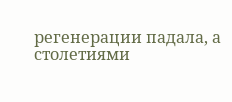регенерации падала, а столетиями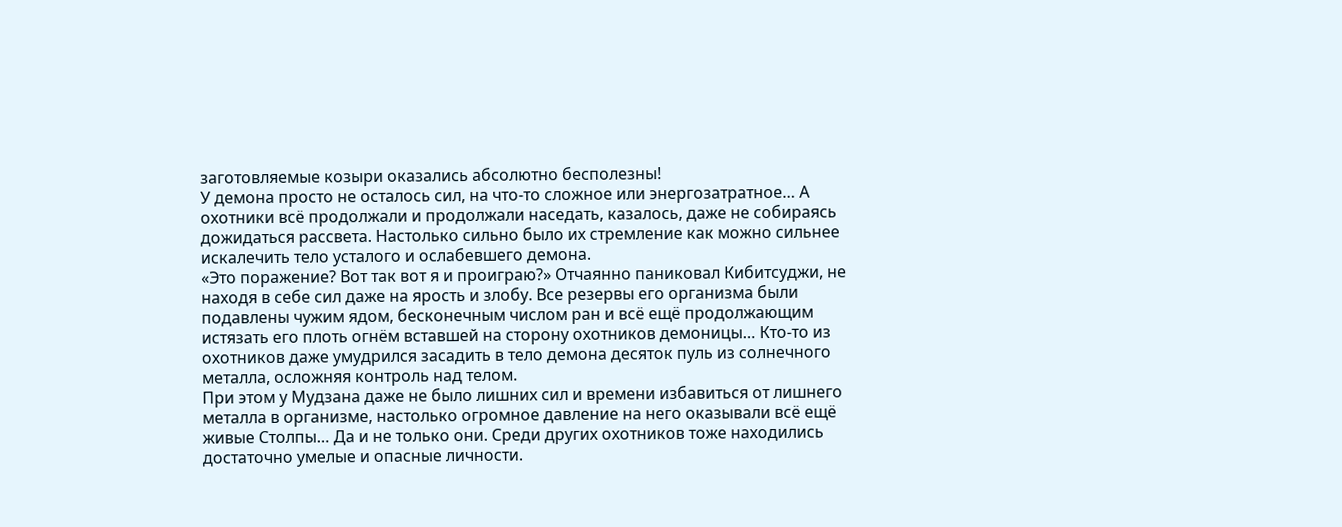заготовляемые козыри оказались абсолютно бесполезны!
У демона просто не осталось сил, на что-то сложное или энергозатратное… А охотники всё продолжали и продолжали наседать, казалось, даже не собираясь дожидаться рассвета. Настолько сильно было их стремление как можно сильнее искалечить тело усталого и ослабевшего демона.
«Это поражение? Вот так вот я и проиграю?» Отчаянно паниковал Кибитсуджи, не находя в себе сил даже на ярость и злобу. Все резервы его организма были подавлены чужим ядом, бесконечным числом ран и всё ещё продолжающим истязать его плоть огнём вставшей на сторону охотников демоницы… Кто-то из охотников даже умудрился засадить в тело демона десяток пуль из солнечного металла, осложняя контроль над телом.
При этом у Мудзана даже не было лишних сил и времени избавиться от лишнего металла в организме, настолько огромное давление на него оказывали всё ещё живые Столпы… Да и не только они. Среди других охотников тоже находились достаточно умелые и опасные личности.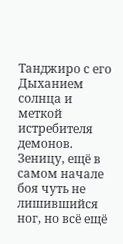Танджиро с его Дыханием солнца и меткой истребителя демонов. Зеницу, ещё в самом начале боя чуть не лишившийся ног, но всё ещё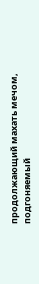продолжающий махать мечом, подгоняемый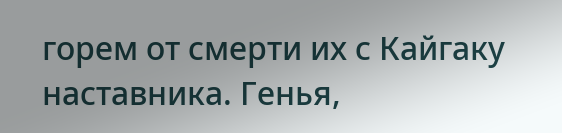горем от смерти их с Кайгаку наставника. Генья,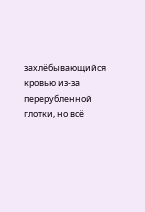захлёбывающийся кровью из-за перерубленной глотки, но всё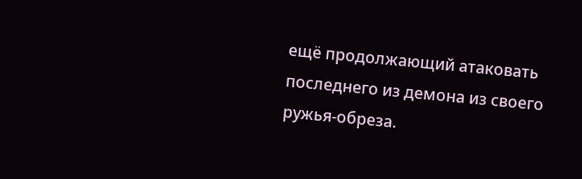ещё продолжающий атаковать последнего из демона из своего ружья-обреза.